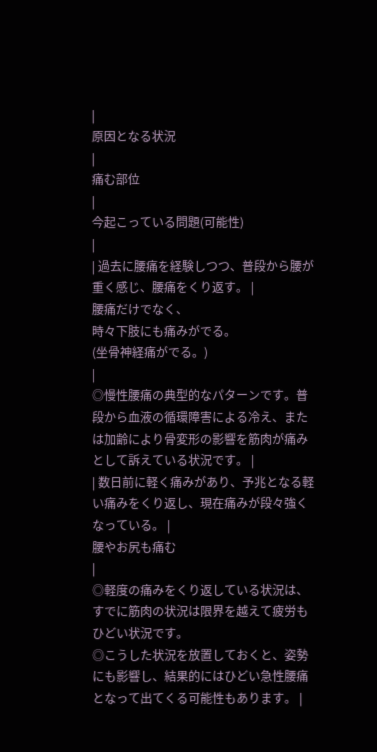|
原因となる状況
|
痛む部位
|
今起こっている問題(可能性)
|
| 過去に腰痛を経験しつつ、普段から腰が重く感じ、腰痛をくり返す。 |
腰痛だけでなく、
時々下肢にも痛みがでる。
(坐骨神経痛がでる。)
|
◎慢性腰痛の典型的なパターンです。普段から血液の循環障害による冷え、または加齢により骨変形の影響を筋肉が痛みとして訴えている状況です。 |
| 数日前に軽く痛みがあり、予兆となる軽い痛みをくり返し、現在痛みが段々強くなっている。 |
腰やお尻も痛む
|
◎軽度の痛みをくり返している状況は、すでに筋肉の状況は限界を越えて疲労もひどい状況です。
◎こうした状況を放置しておくと、姿勢にも影響し、結果的にはひどい急性腰痛となって出てくる可能性もあります。 |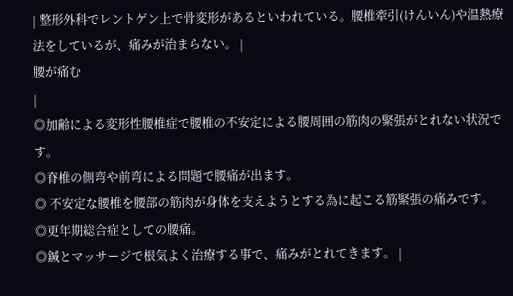| 整形外科でレントゲン上で骨変形があるといわれている。腰椎牽引(けんいん)や温熱療法をしているが、痛みが治まらない。 |
腰が痛む
|
◎加齢による変形性腰椎症で腰椎の不安定による腰周囲の筋肉の緊張がとれない状況です。
◎脊椎の側弯や前弯による問題で腰痛が出ます。
◎ 不安定な腰椎を腰部の筋肉が身体を支えようとする為に起こる筋緊張の痛みです。
◎更年期総合症としての腰痛。
◎鍼とマッサージで根気よく治療する事で、痛みがとれてきます。 |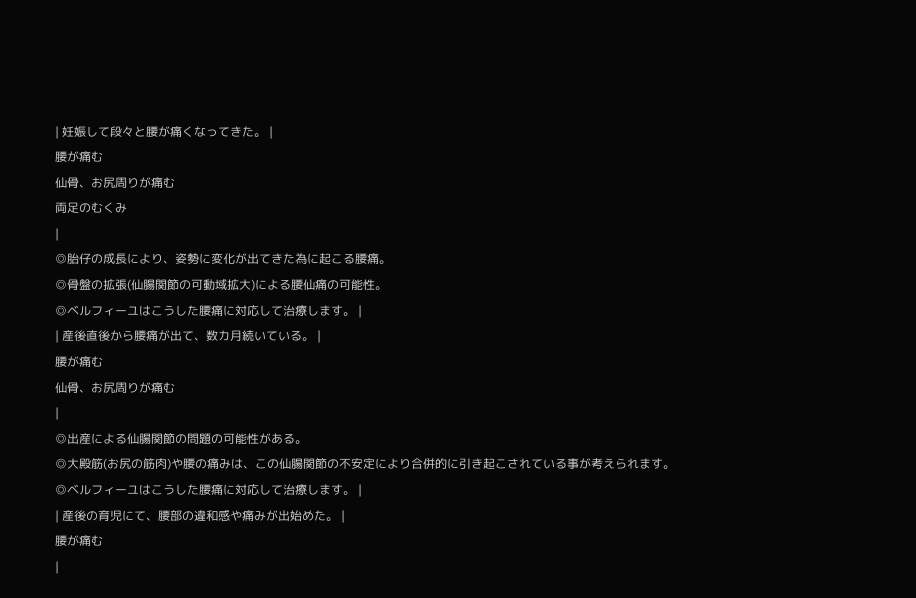| 妊娠して段々と腰が痛くなってきた。 |
腰が痛む
仙骨、お尻周りが痛む
両足のむくみ
|
◎胎仔の成長により、姿勢に変化が出てきた為に起こる腰痛。
◎骨盤の拡張(仙腸関節の可動域拡大)による腰仙痛の可能性。
◎ベルフィーユはこうした腰痛に対応して治療します。 |
| 産後直後から腰痛が出て、数カ月続いている。 |
腰が痛む
仙骨、お尻周りが痛む
|
◎出産による仙腸関節の問題の可能性がある。
◎大殿筋(お尻の筋肉)や腰の痛みは、この仙腸関節の不安定により合併的に引き起こされている事が考えられます。
◎ベルフィーユはこうした腰痛に対応して治療します。 |
| 産後の育児にて、腰部の違和感や痛みが出始めた。 |
腰が痛む
|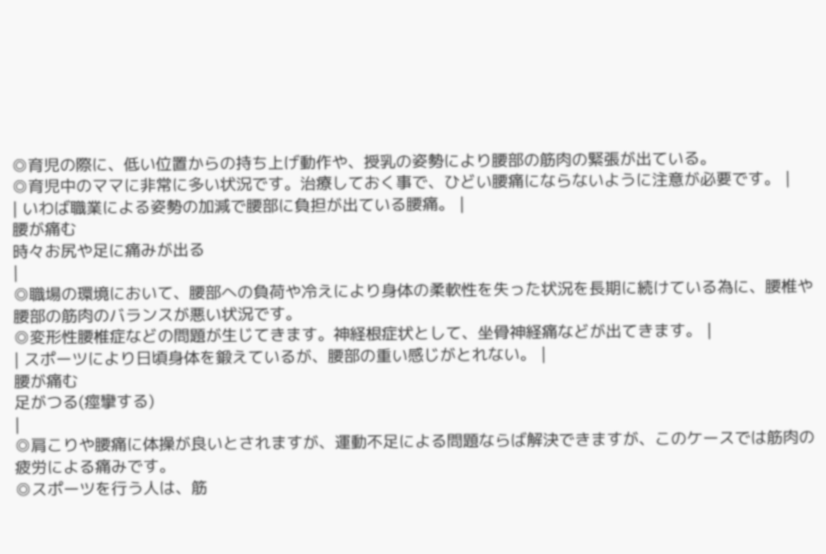◎育児の際に、低い位置からの持ち上げ動作や、授乳の姿勢により腰部の筋肉の緊張が出ている。
◎育児中のママに非常に多い状況です。治療しておく事で、ひどい腰痛にならないように注意が必要です。 |
| いわば職業による姿勢の加減で腰部に負担が出ている腰痛。 |
腰が痛む
時々お尻や足に痛みが出る
|
◎職場の環境において、腰部への負荷や冷えにより身体の柔軟性を失った状況を長期に続けている為に、腰椎や腰部の筋肉のバランスが悪い状況です。
◎変形性腰椎症などの問題が生じてきます。神経根症状として、坐骨神経痛などが出てきます。 |
| スポーツにより日頃身体を鍛えているが、腰部の重い感じがとれない。 |
腰が痛む
足がつる(痙攣する)
|
◎肩こりや腰痛に体操が良いとされますが、運動不足による問題ならば解決できますが、このケースでは筋肉の疲労による痛みです。
◎スポーツを行う人は、筋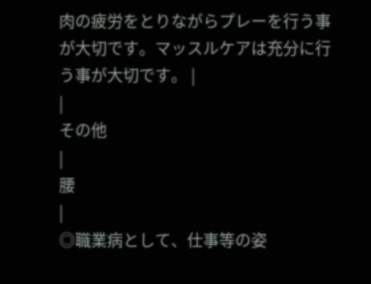肉の疲労をとりながらプレーを行う事が大切です。マッスルケアは充分に行う事が大切です。 |
|
その他
|
腰
|
◎職業病として、仕事等の姿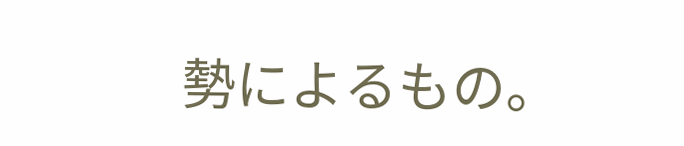勢によるもの。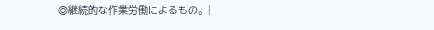◎継続的な作業労働によるもの。 |